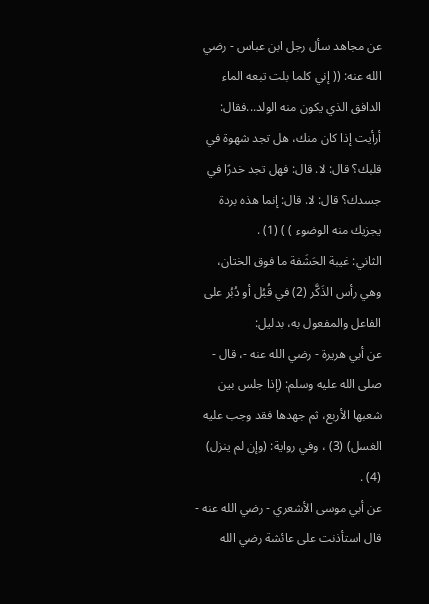عن مجاهد سأل رجل ابن عباس - رضي الله عنه: (( إني كلما بلت تبعه الماء الدافق الذي يكون منه الولد...فقال: أرأيت إذا كان منك، هل تجد شهوة في قلبك؟ قال: لا. قال: فهل تجد خدرًا في جسدك؟ قال: لا. قال: إنما هذه بردة يجزيك منه الوضوء ) ) (1) .
الثاني: غيبة الحَشَفة ما فوق الختان، وهي رأس الذَكَّر (2) في قُبُل أو دُبُر على الفاعل والمفعول به، بدليل:
عن أبي هريرة - رضي الله عنه -، قال - صلى الله عليه وسلم: (إذا جلس بين شعبها الأربع، ثم جهدها فقد وجب عليه الغسل) (3) ، وفي رواية: (وإن لم ينزل) (4) .
عن أبي موسى الأشعري - رضي الله عنه - قال استأذنت على عائشة رضي الله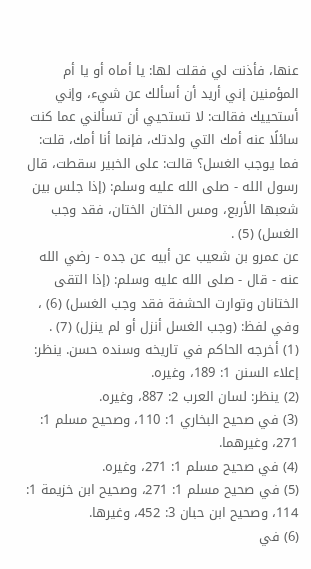عنها، فأذنت لي فقلت لها: يا أماه أو يا أم المؤمنين إني أريد أن أسألك عن شيء، وإني أستحييك فقالت: لا تستحيي أن تسألني عما كنت سائلًا عنه أمك التي ولدتك، فإنما أنا أمك، قلت: فما يوجب الغسل؟ قالت: على الخبير سقطت، قال رسول الله - صلى الله عليه وسلم: (إذا جلس بين شعبها الأربع، ومس الختان الختان، فقد وجب الغسل) (5) .
عن عمرو بن شعيب عن أبيه عن جده - رضي الله عنه - قال - صلى الله عليه وسلم: (إذا التقى الختانان وتوارت الحشفة فقد وجب الغسل) (6) ، وفي لفظ: (وجب الغسل أنزل أو لم ينزل) (7) .
(1) أخرجه الحاكم في تاريخه وسنده حسن. ينظر: إعلاء السنن 1: 189، وغيره.
(2) ينظر: لسان العرب 2: 887، وغيره.
(3) في صحيح البخاري 1: 110، وصحيح مسلم 1: 271، وغيرهما.
(4) في صحيح مسلم 1: 271، وغيره.
(5) في صحيح مسلم 1: 271، وصحيح ابن خزيمة 1: 114، وصحيح ابن حبان 3: 452، وغيرها.
(6) في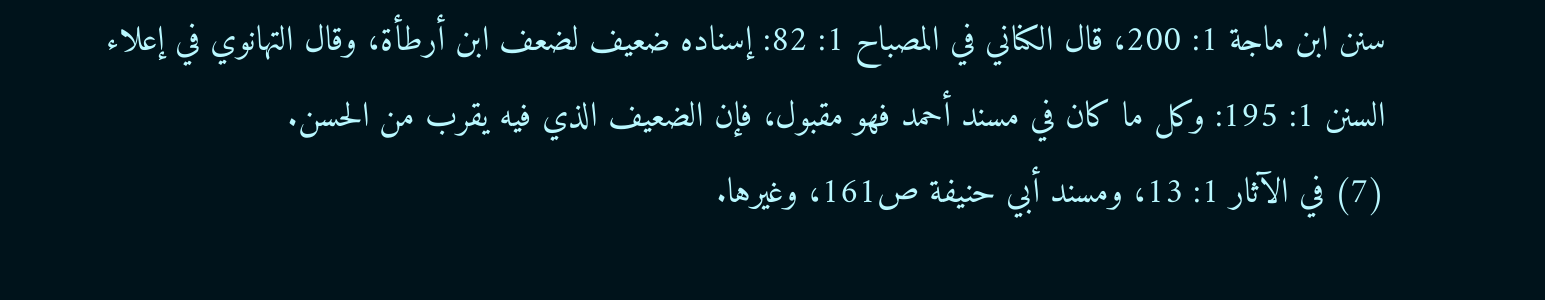سنن ابن ماجة 1: 200، قال الكناني في المصباح 1: 82: إسناده ضعيف لضعف ابن أرطأة، وقال التهانوي في إعلاء السنن 1: 195: وكل ما كان في مسند أحمد فهو مقبول، فإن الضعيف الذي فيه يقرب من الحسن.
(7) في الآثار 1: 13، ومسند أبي حنيفة ص161، وغيرها.